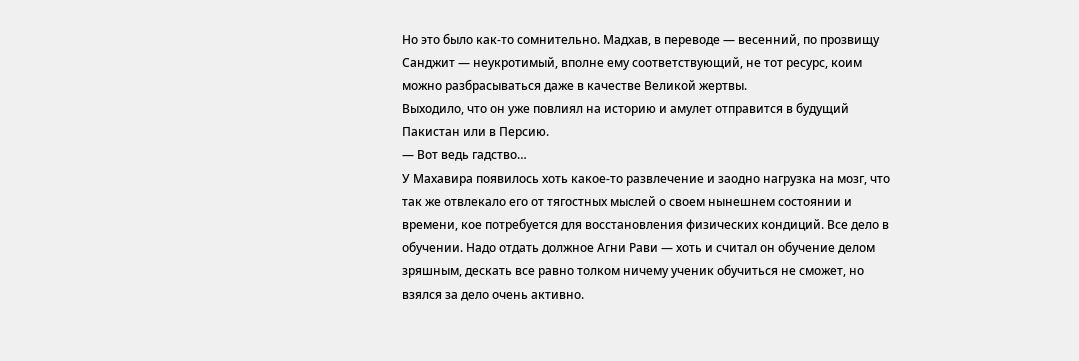Но это было как-то сомнительно. Мадхав, в переводе — весенний, по прозвищу Санджит — неукротимый, вполне ему соответствующий, не тот ресурс, коим можно разбрасываться даже в качестве Великой жертвы.
Выходило, что он уже повлиял на историю и амулет отправится в будущий Пакистан или в Персию.
— Вот ведь гадство…
У Махавира появилось хоть какое-то развлечение и заодно нагрузка на мозг, что так же отвлекало его от тягостных мыслей о своем нынешнем состоянии и времени, кое потребуется для восстановления физических кондиций. Все дело в обучении. Надо отдать должное Агни Рави — хоть и считал он обучение делом зряшным, дескать все равно толком ничему ученик обучиться не сможет, но взялся за дело очень активно.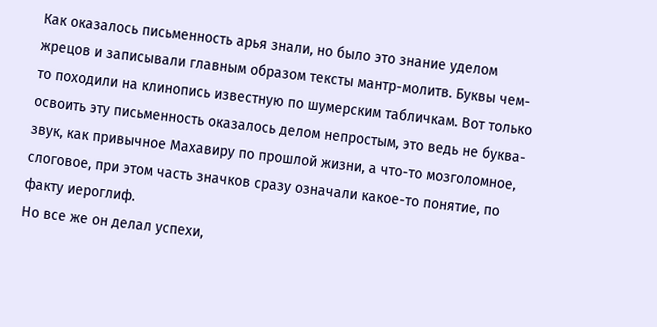Как оказалось письменность арья знали, но было это знание уделом жрецов и записывали главным образом тексты мантр-молитв. Буквы чем-то походили на клинопись известную по шумерским табличкам. Вот только освоить эту письменность оказалось делом непростым, это ведь не буква-звук, как привычное Махавиру по прошлой жизни, а что-то мозголомное, слоговое, при этом часть значков сразу означали какое-то понятие, по факту иероглиф.
Но все же он делал успехи,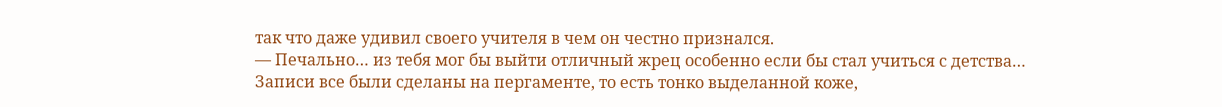так что даже удивил своего учителя в чем он честно признался.
— Печально… из тебя мог бы выйти отличный жрец особенно если бы стал учиться с детства…
Записи все были сделаны на пергаменте, то есть тонко выделанной коже,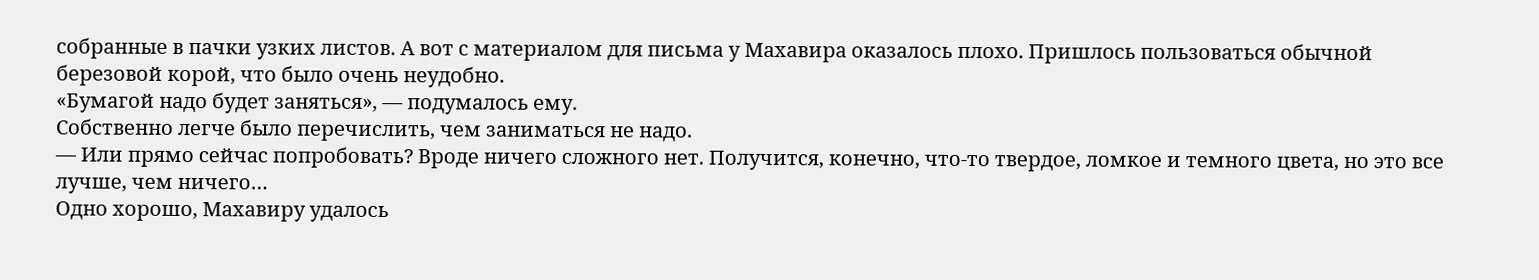собранные в пачки узких листов. А вот с материалом для письма у Махавира оказалось плохо. Пришлось пользоваться обычной березовой корой, что было очень неудобно.
«Бумагой надо будет заняться», — подумалось ему.
Собственно легче было перечислить, чем заниматься не надо.
— Или прямо сейчас попробовать? Вроде ничего сложного нет. Получится, конечно, что-то твердое, ломкое и темного цвета, но это все лучше, чем ничего…
Одно хорошо, Махавиру удалось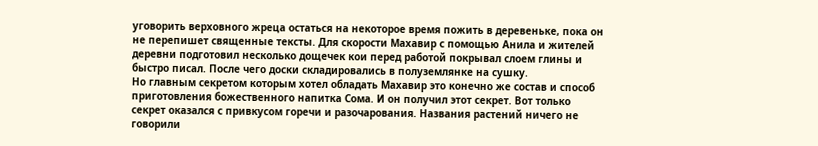уговорить верховного жреца остаться на некоторое время пожить в деревеньке, пока он не перепишет священные тексты. Для скорости Махавир с помощью Анила и жителей деревни подготовил несколько дощечек кои перед работой покрывал слоем глины и быстро писал. После чего доски складировались в полуземлянке на сушку.
Но главным секретом которым хотел обладать Махавир это конечно же состав и способ приготовления божественного напитка Сома. И он получил этот секрет. Вот только секрет оказался с привкусом горечи и разочарования. Названия растений ничего не говорили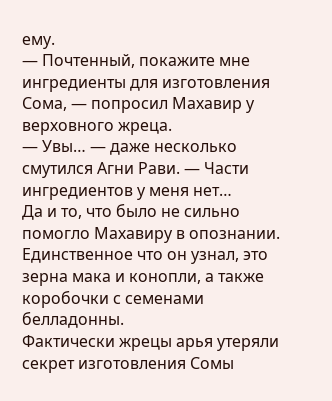ему.
— Почтенный, покажите мне ингредиенты для изготовления Сома, — попросил Махавир у верховного жреца.
— Увы… — даже несколько смутился Агни Рави. — Части ингредиентов у меня нет…
Да и то, что было не сильно помогло Махавиру в опознании. Единственное что он узнал, это зерна мака и конопли, а также коробочки с семенами белладонны.
Фактически жрецы арья утеряли секрет изготовления Сомы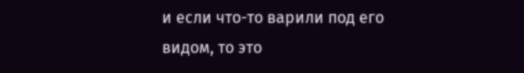и если что-то варили под его видом, то это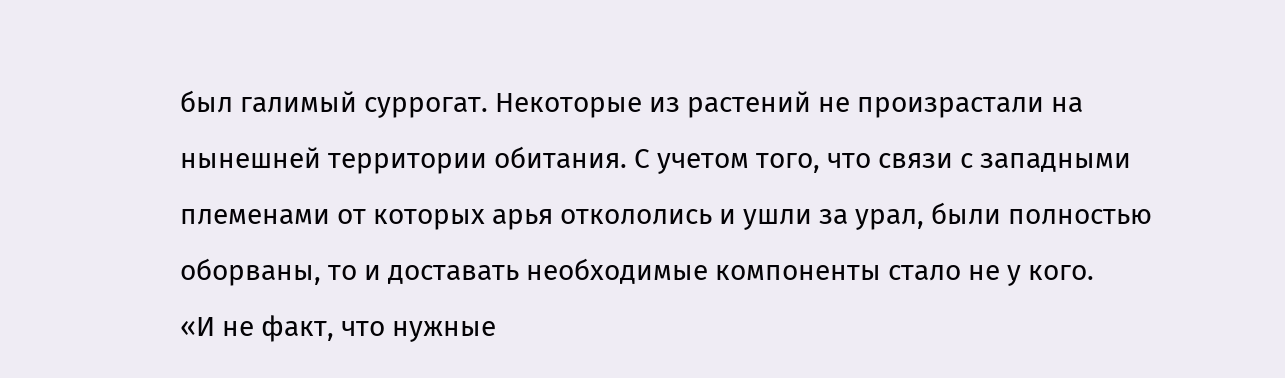был галимый суррогат. Некоторые из растений не произрастали на нынешней территории обитания. С учетом того, что связи с западными племенами от которых арья откололись и ушли за урал, были полностью оборваны, то и доставать необходимые компоненты стало не у кого.
«И не факт, что нужные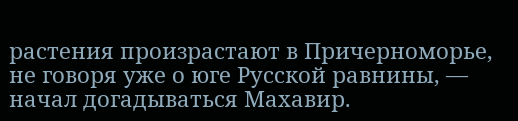растения произрастают в Причерноморье, не говоря уже о юге Русской равнины, — начал догадываться Махавир.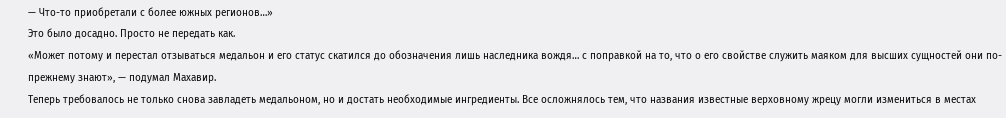— Что-то приобретали с более южных регионов…»
Это было досадно. Просто не передать как.
«Может потому и перестал отзываться медальон и его статус скатился до обозначения лишь наследника вождя… с поправкой на то, что о его свойстве служить маяком для высших сущностей они по-прежнему знают», — подумал Махавир.
Теперь требовалось не только снова завладеть медальоном, но и достать необходимые ингредиенты. Все осложнялось тем, что названия известные верховному жрецу могли измениться в местах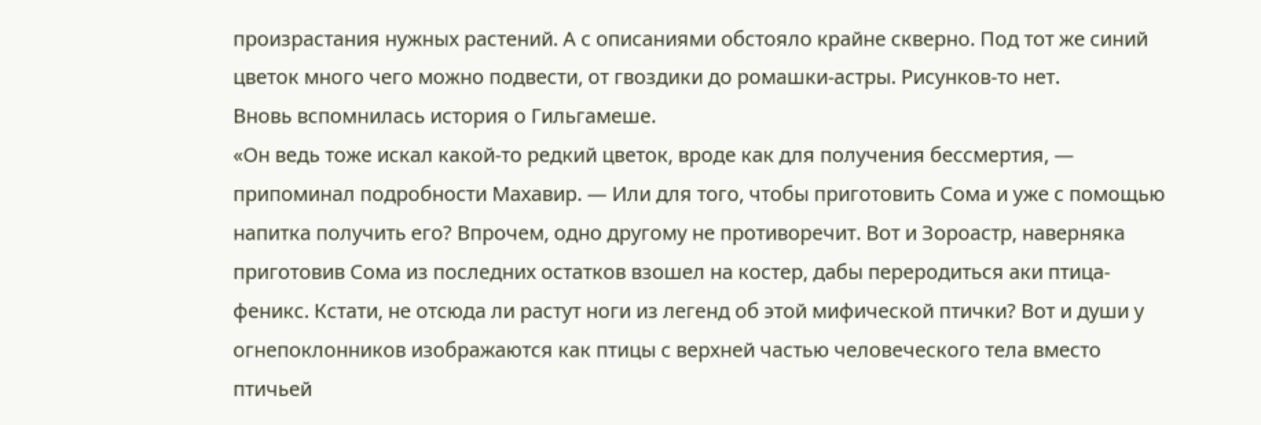произрастания нужных растений. А с описаниями обстояло крайне скверно. Под тот же синий цветок много чего можно подвести, от гвоздики до ромашки-астры. Рисунков-то нет.
Вновь вспомнилась история о Гильгамеше.
«Он ведь тоже искал какой-то редкий цветок, вроде как для получения бессмертия, — припоминал подробности Махавир. — Или для того, чтобы приготовить Сома и уже с помощью напитка получить его? Впрочем, одно другому не противоречит. Вот и Зороастр, наверняка приготовив Сома из последних остатков взошел на костер, дабы переродиться аки птица-феникс. Кстати, не отсюда ли растут ноги из легенд об этой мифической птички? Вот и души у огнепоклонников изображаются как птицы с верхней частью человеческого тела вместо птичьей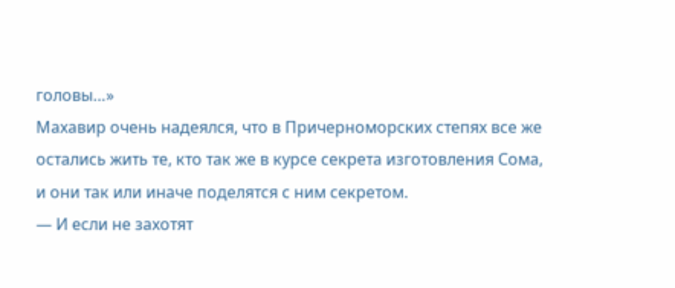головы…»
Махавир очень надеялся, что в Причерноморских степях все же остались жить те, кто так же в курсе секрета изготовления Сома, и они так или иначе поделятся с ним секретом.
— И если не захотят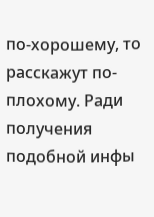по-хорошему, то расскажут по-плохому. Ради получения подобной инфы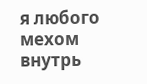я любого мехом внутрь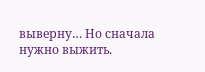выверну… Но сначала нужно выжить.